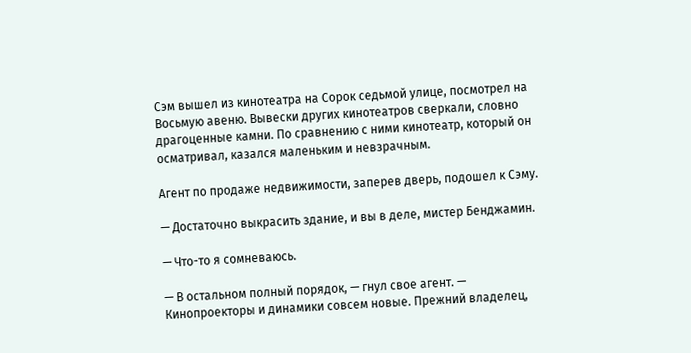Сэм вышел из кинотеатра на Сорок седьмой улице, посмотрел на Восьмую авеню. Вывески других кинотеатров сверкали, словно драгоценные камни. По сравнению с ними кинотеатр, который он осматривал, казался маленьким и невзрачным.

Агент по продаже недвижимости, заперев дверь, подошел к Сэму.

— Достаточно выкрасить здание, и вы в деле, мистер Бенджамин.

— Что-то я сомневаюсь.

— В остальном полный порядок, — гнул свое агент. — Кинопроекторы и динамики совсем новые. Прежний владелец,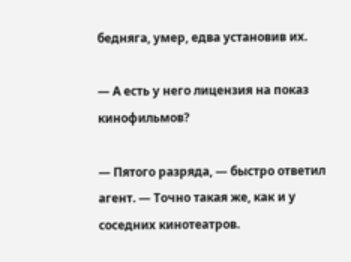бедняга, умер, едва установив их.

— А есть у него лицензия на показ кинофильмов?

— Пятого разряда, — быстро ответил агент. — Точно такая же, как и у соседних кинотеатров.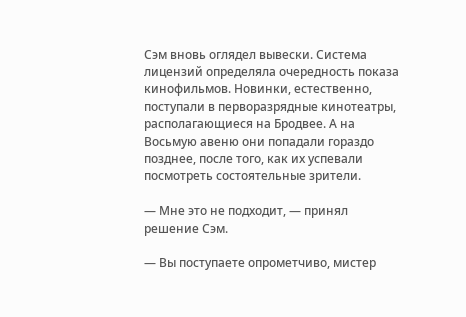Сэм вновь оглядел вывески. Система лицензий определяла очередность показа кинофильмов. Новинки, естественно, поступали в перворазрядные кинотеатры, располагающиеся на Бродвее. А на Восьмую авеню они попадали гораздо позднее, после того, как их успевали посмотреть состоятельные зрители.

— Мне это не подходит, — принял решение Сэм.

— Вы поступаете опрометчиво, мистер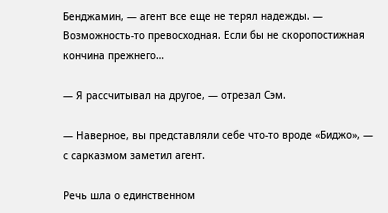Бенджамин, — агент все еще не терял надежды. — Возможность-то превосходная. Если бы не скоропостижная кончина прежнего…

— Я рассчитывал на другое, — отрезал Сэм.

— Наверное, вы представляли себе что-то вроде «Биджо», — с сарказмом заметил агент.

Речь шла о единственном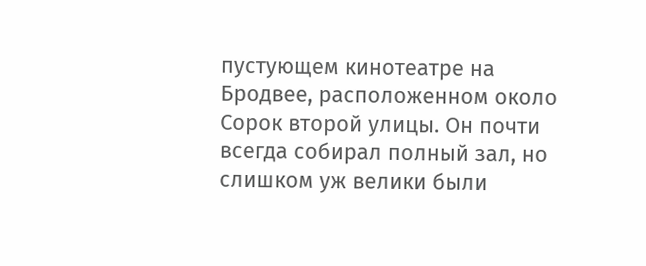пустующем кинотеатре на Бродвее, расположенном около Сорок второй улицы. Он почти всегда собирал полный зал, но слишком уж велики были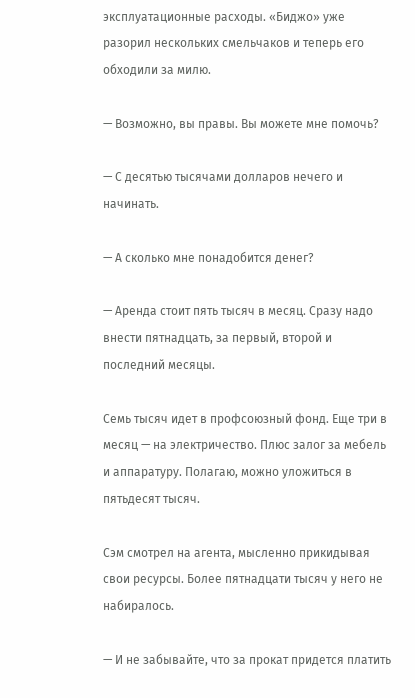эксплуатационные расходы. «Биджо» уже разорил нескольких смельчаков и теперь его обходили за милю.

— Возможно, вы правы. Вы можете мне помочь?

— С десятью тысячами долларов нечего и начинать.

— А сколько мне понадобится денег?

— Аренда стоит пять тысяч в месяц. Сразу надо внести пятнадцать, за первый, второй и последний месяцы.

Семь тысяч идет в профсоюзный фонд. Еще три в месяц — на электричество. Плюс залог за мебель и аппаратуру. Полагаю, можно уложиться в пятьдесят тысяч.

Сэм смотрел на агента, мысленно прикидывая свои ресурсы. Более пятнадцати тысяч у него не набиралось.

— И не забывайте, что за прокат придется платить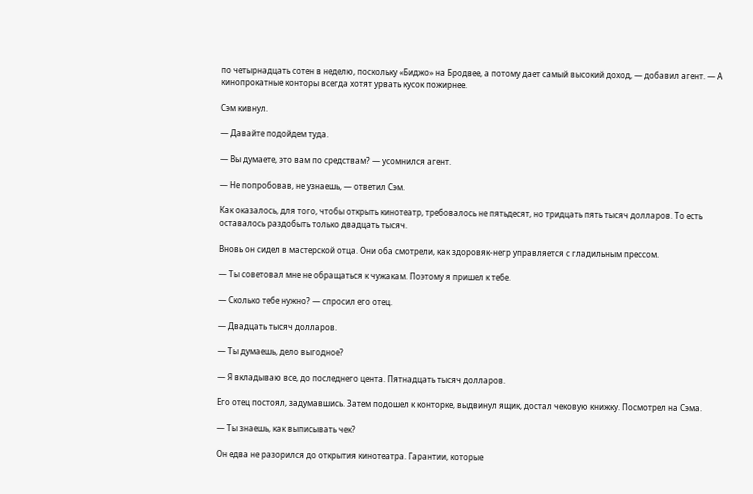по четырнадцать сотен в неделю, поскольку «Биджо» на Бродвее, а потому дает самый высокий доход, — добавил агент. — А кинопрокатные конторы всегда хотят урвать кусок пожирнее.

Сэм кивнул.

— Давайте подойдем туда.

— Вы думаете, это вам по средствам? — усомнился агент.

— Не попробовав, не узнаешь, — ответил Сэм.

Как оказалось, для того, чтобы открыть кинотеатр, требовалось не пятьдесят, но тридцать пять тысяч долларов. То есть оставалось раздобыть только двадцать тысяч.

Вновь он сидел в мастерской отца. Они оба смотрели, как здоровяк-негр управляется с гладильным прессом.

— Ты советовал мне не обращаться к чужакам. Поэтому я пришел к тебе.

— Сколько тебе нужно? — спросил его отец.

— Двадцать тысяч долларов.

— Ты думаешь, дело выгодное?

— Я вкладываю все, до последнего цента. Пятнадцать тысяч долларов.

Его отец постоял, задумавшись. Затем подошел к конторке, выдвинул ящик, достал чековую книжку. Посмотрел на Сэма.

— Ты знаешь, как выписывать чек?

Он едва не разорился до открытия кинотеатра. Гарантии, которые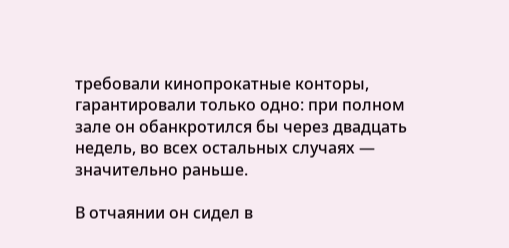требовали кинопрокатные конторы, гарантировали только одно: при полном зале он обанкротился бы через двадцать недель, во всех остальных случаях — значительно раньше.

В отчаянии он сидел в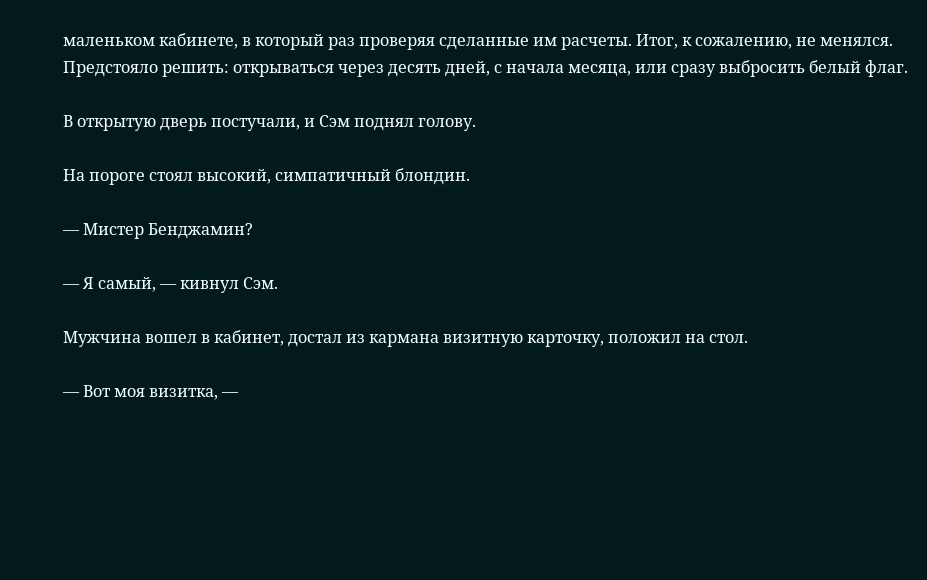маленьком кабинете, в который раз проверяя сделанные им расчеты. Итог, к сожалению, не менялся. Предстояло решить: открываться через десять дней, с начала месяца, или сразу выбросить белый флаг.

В открытую дверь постучали, и Сэм поднял голову.

На пороге стоял высокий, симпатичный блондин.

— Мистер Бенджамин?

— Я самый, — кивнул Сэм.

Мужчина вошел в кабинет, достал из кармана визитную карточку, положил на стол.

— Вот моя визитка, —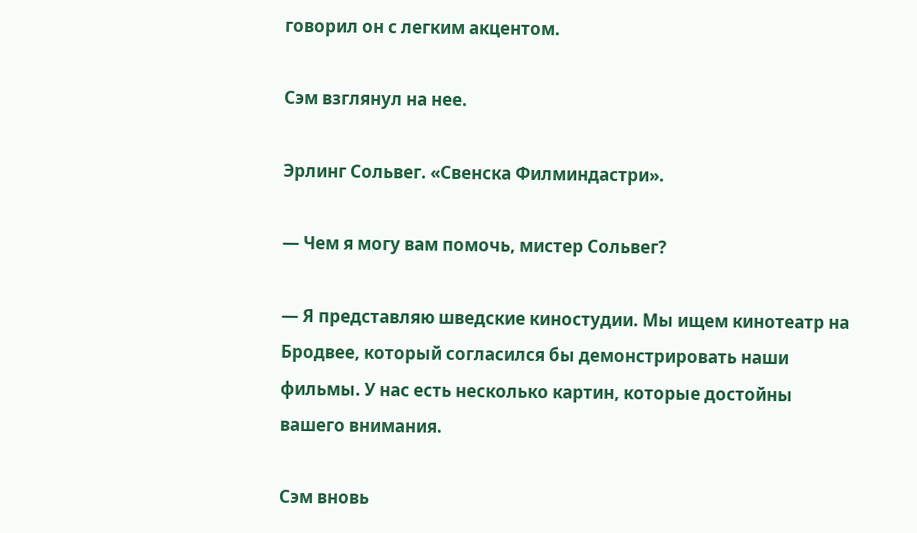говорил он с легким акцентом.

Сэм взглянул на нее.

Эрлинг Сольвег. «Свенска Филминдастри».

— Чем я могу вам помочь, мистер Сольвег?

— Я представляю шведские киностудии. Мы ищем кинотеатр на Бродвее, который согласился бы демонстрировать наши фильмы. У нас есть несколько картин, которые достойны вашего внимания.

Сэм вновь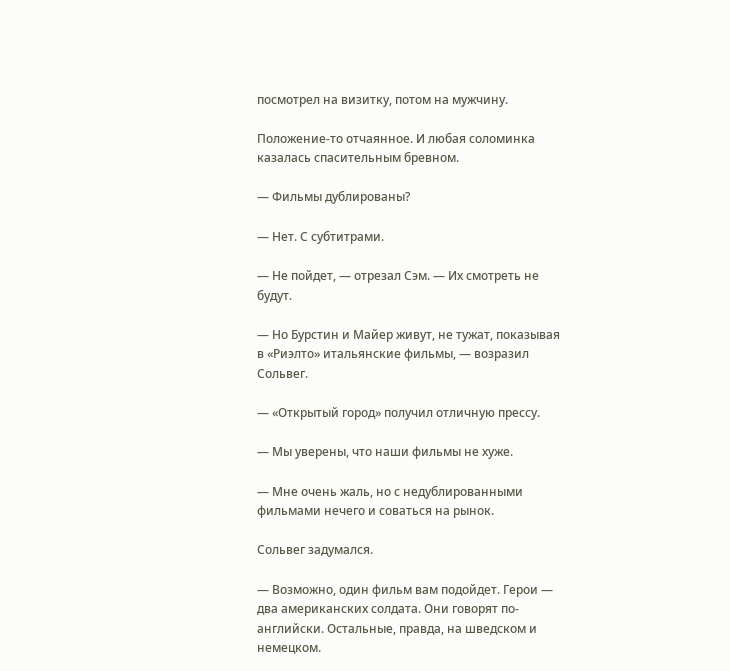посмотрел на визитку, потом на мужчину.

Положение-то отчаянное. И любая соломинка казалась спасительным бревном.

— Фильмы дублированы?

— Нет. С субтитрами.

— Не пойдет, — отрезал Сэм. — Их смотреть не будут.

— Но Бурстин и Майер живут, не тужат, показывая в «Риэлто» итальянские фильмы, — возразил Сольвег.

— «Открытый город» получил отличную прессу.

— Мы уверены, что наши фильмы не хуже.

— Мне очень жаль, но с недублированными фильмами нечего и соваться на рынок.

Сольвег задумался.

— Возможно, один фильм вам подойдет. Герои — два американских солдата. Они говорят по-английски. Остальные, правда, на шведском и немецком.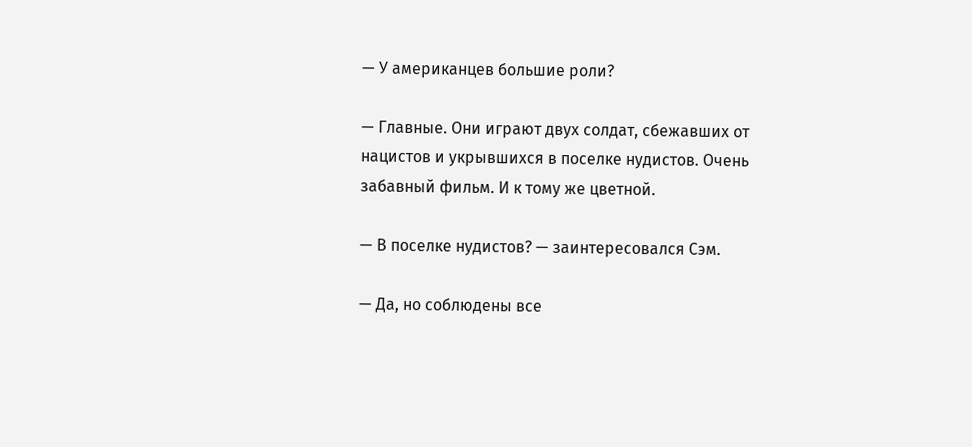— У американцев большие роли?

— Главные. Они играют двух солдат, сбежавших от нацистов и укрывшихся в поселке нудистов. Очень забавный фильм. И к тому же цветной.

— В поселке нудистов? — заинтересовался Сэм.

— Да, но соблюдены все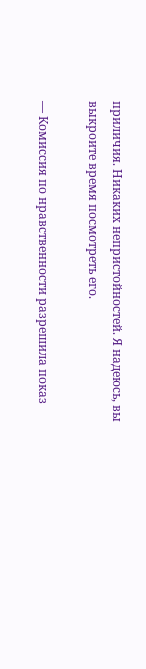приличия. Никаких непристойностей. Я надеюсь, вы выкроите время посмотреть его.

— Комиссия по нравственности разрешила показ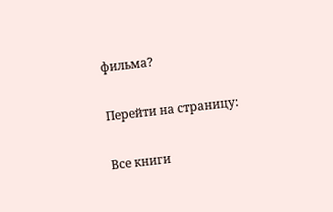фильма?

Перейти на страницу:

Все книги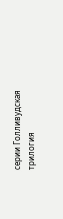серии Голливудская трилогия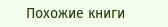Похожие книги